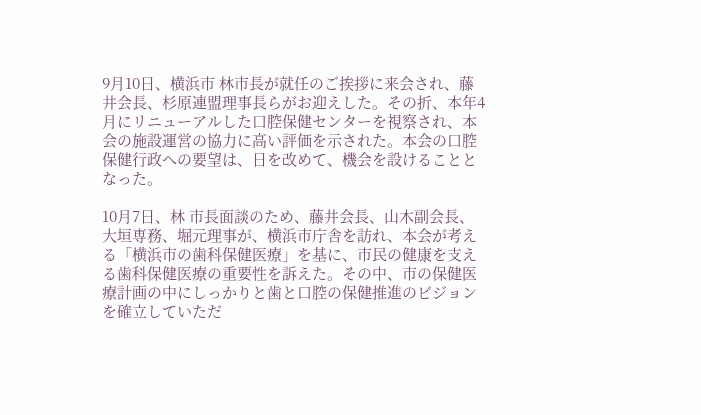9月10日、横浜市 林市長が就任のご挨拶に来会され、藤井会長、杉原連盟理事長らがお迎えした。その折、本年4月にリニューアルした口腔保健センターを視察され、本会の施設運営の協力に高い評価を示された。本会の口腔保健行政への要望は、日を改めて、機会を設けることとなった。

10月7日、林 市長面談のため、藤井会長、山木副会長、大垣専務、堀元理事が、横浜市庁舎を訪れ、本会が考える「横浜市の歯科保健医療」を基に、市民の健康を支える歯科保健医療の重要性を訴えた。その中、市の保健医療計画の中にしっかりと歯と口腔の保健推進のビジョンを確立していただ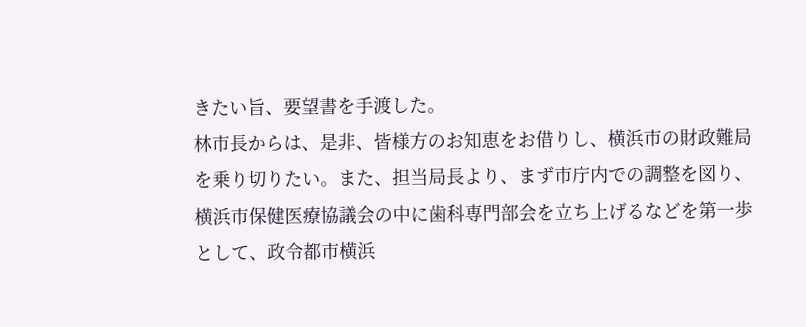きたい旨、要望書を手渡した。
林市長からは、是非、皆様方のお知恵をお借りし、横浜市の財政難局を乗り切りたい。また、担当局長より、まず市庁内での調整を図り、横浜市保健医療協議会の中に歯科専門部会を立ち上げるなどを第一歩として、政令都市横浜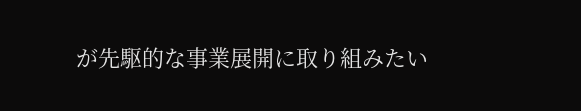が先駆的な事業展開に取り組みたい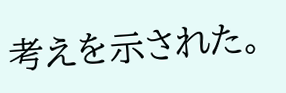考えを示された。